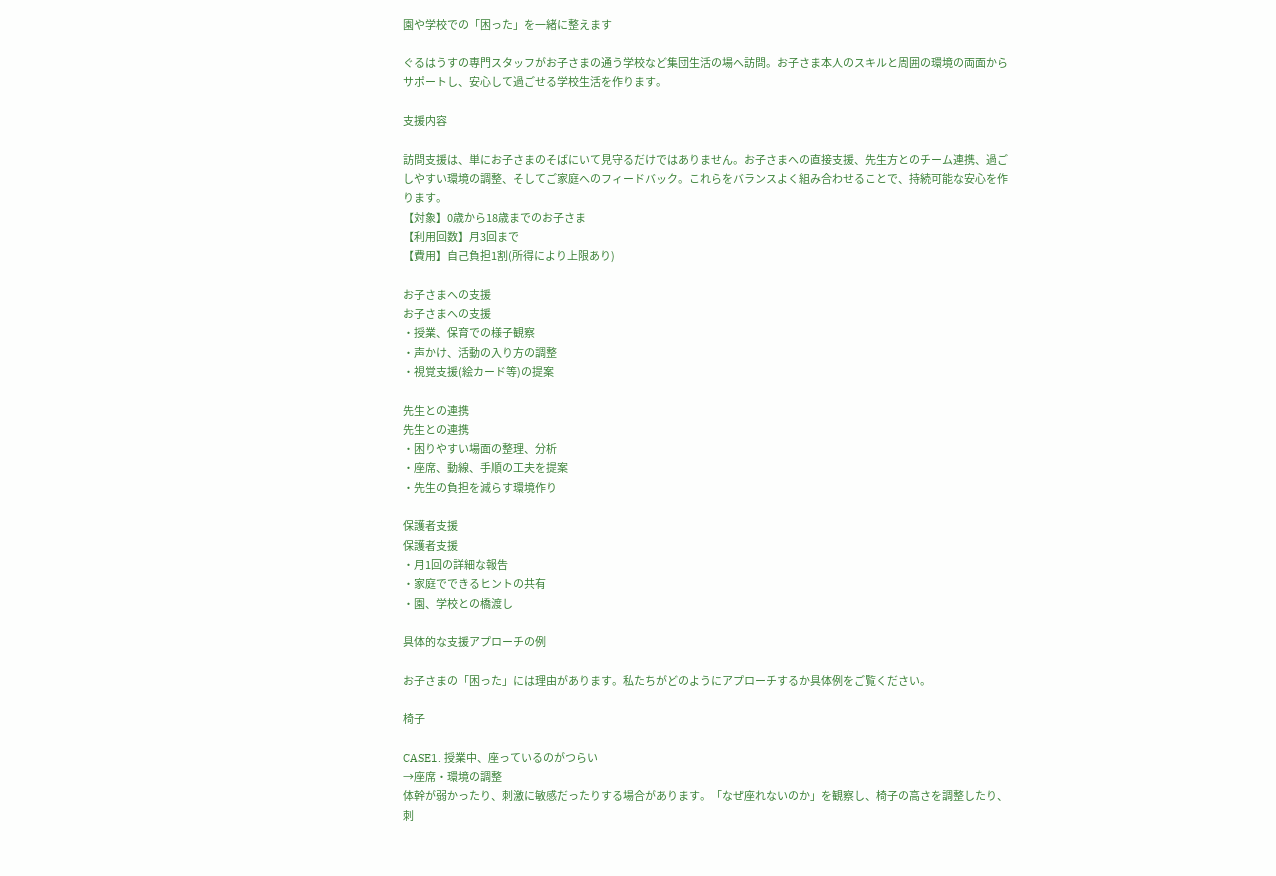園や学校での「困った」を一緒に整えます

ぐるはうすの専門スタッフがお子さまの通う学校など集団生活の場へ訪問。お子さま本人のスキルと周囲の環境の両面からサポートし、安心して過ごせる学校生活を作ります。

支援内容

訪問支援は、単にお子さまのそばにいて見守るだけではありません。お子さまへの直接支援、先生方とのチーム連携、過ごしやすい環境の調整、そしてご家庭へのフィードバック。これらをバランスよく組み合わせることで、持続可能な安心を作ります。
【対象】0歳から18歳までのお子さま
【利用回数】月3回まで
【費用】自己負担1割(所得により上限あり)

お子さまへの支援
お子さまへの支援
・授業、保育での様子観察
・声かけ、活動の入り方の調整
・視覚支援(絵カード等)の提案

先生との連携
先生との連携
・困りやすい場面の整理、分析
・座席、動線、手順の工夫を提案
・先生の負担を減らす環境作り

保護者支援
保護者支援
・月1回の詳細な報告
・家庭でできるヒントの共有
・園、学校との橋渡し

具体的な支援アプローチの例

お子さまの「困った」には理由があります。私たちがどのようにアプローチするか具体例をご覧ください。

椅子

CASE1. 授業中、座っているのがつらい
→座席・環境の調整
体幹が弱かったり、刺激に敏感だったりする場合があります。「なぜ座れないのか」を観察し、椅子の高さを調整したり、刺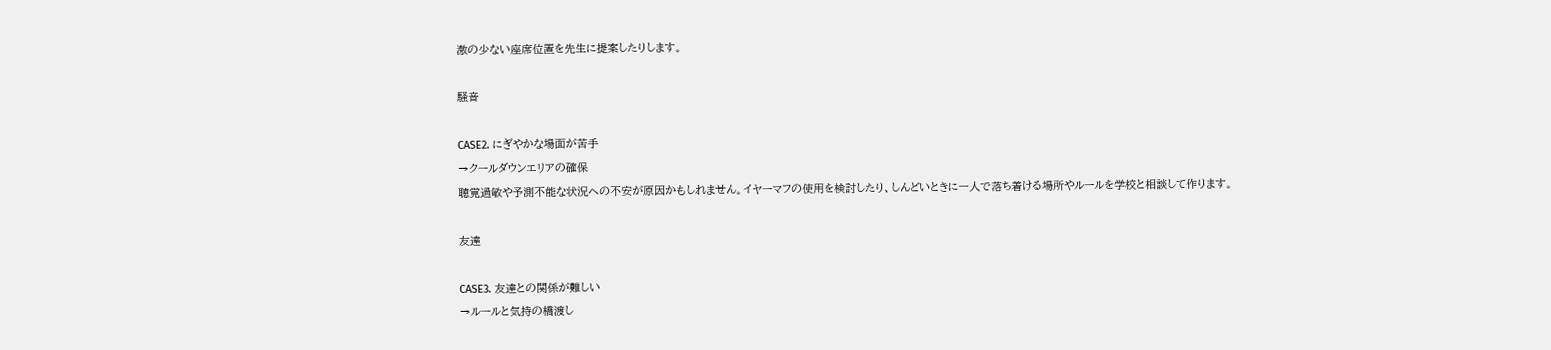激の少ない座席位置を先生に提案したりします。

騒音

CASE2. にぎやかな場面が苦手
→クールダウンエリアの確保
聴覚過敏や予測不能な状況への不安が原因かもしれません。イヤーマフの使用を検討したり、しんどいときに一人で落ち着ける場所やルールを学校と相談して作ります。

友達

CASE3. 友達との関係が難しい
→ルールと気持の橋渡し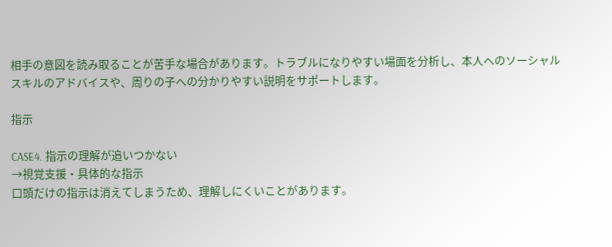相手の意図を読み取ることが苦手な場合があります。トラブルになりやすい場面を分析し、本人へのソーシャルスキルのアドバイスや、周りの子への分かりやすい説明をサポートします。

指示

CASE4. 指示の理解が追いつかない
→視覚支援・具体的な指示
口頭だけの指示は消えてしまうため、理解しにくいことがあります。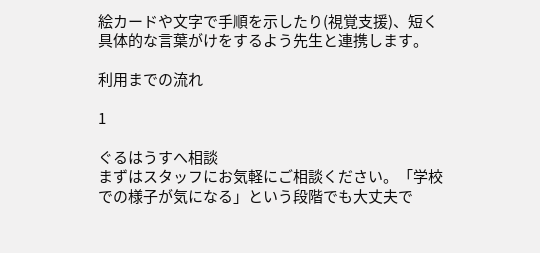絵カードや文字で手順を示したり(視覚支援)、短く具体的な言葉がけをするよう先生と連携します。

利用までの流れ

1

ぐるはうすへ相談
まずはスタッフにお気軽にご相談ください。「学校での様子が気になる」という段階でも大丈夫で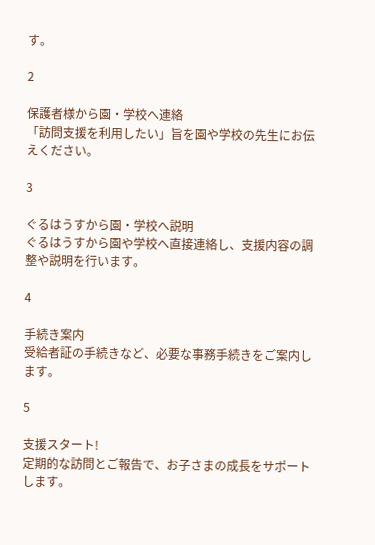す。

2

保護者様から園・学校へ連絡
「訪問支援を利用したい」旨を園や学校の先生にお伝えください。

3

ぐるはうすから園・学校へ説明
ぐるはうすから園や学校へ直接連絡し、支援内容の調整や説明を行います。

4

手続き案内
受給者証の手続きなど、必要な事務手続きをご案内します。

5

支援スタート!
定期的な訪問とご報告で、お子さまの成長をサポートします。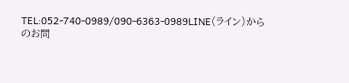TEL:052-740-0989/090-6363-0989LINE(ライン)からのお問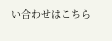い合わせはこちら